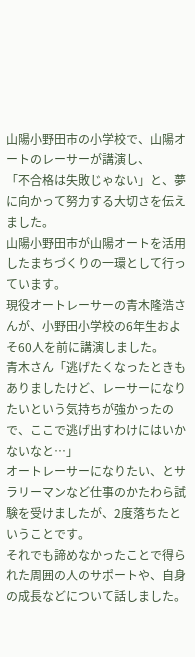山陽小野田市の小学校で、山陽オートのレーサーが講演し、
「不合格は失敗じゃない」と、夢に向かって努力する大切さを伝えました。
山陽小野田市が山陽オートを活用したまちづくりの一環として行っています。
現役オートレーサーの青木隆浩さんが、小野田小学校の6年生およそ60人を前に講演しました。
青木さん「逃げたくなったときもありましたけど、レーサーになりたいという気持ちが強かったので、ここで逃げ出すわけにはいかないなと…」
オートレーサーになりたい、とサラリーマンなど仕事のかたわら試験を受けましたが、2度落ちたということです。
それでも諦めなかったことで得られた周囲の人のサポートや、自身の成長などについて話しました。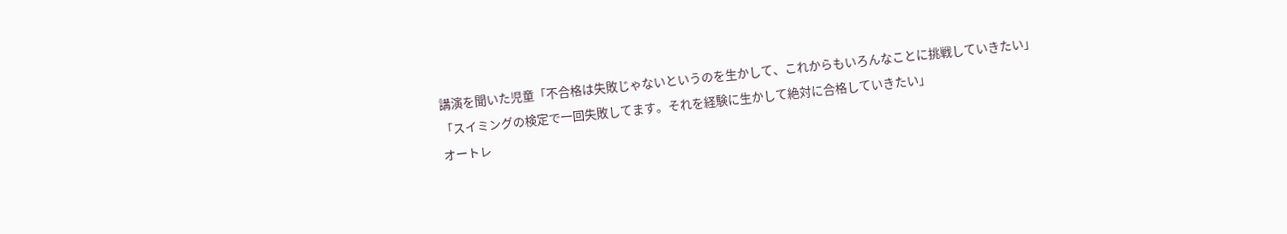講演を聞いた児童「不合格は失敗じゃないというのを生かして、これからもいろんなことに挑戦していきたい」
「スイミングの検定で一回失敗してます。それを経験に生かして絶対に合格していきたい」
オートレ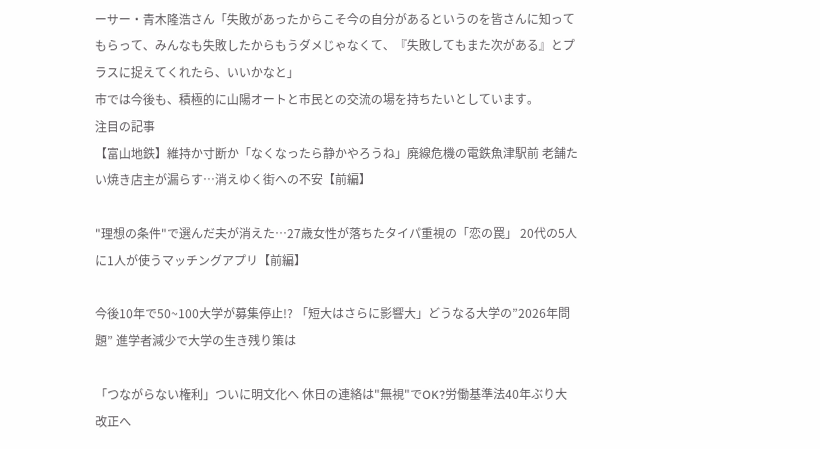ーサー・青木隆浩さん「失敗があったからこそ今の自分があるというのを皆さんに知ってもらって、みんなも失敗したからもうダメじゃなくて、『失敗してもまた次がある』とプラスに捉えてくれたら、いいかなと」
市では今後も、積極的に山陽オートと市民との交流の場を持ちたいとしています。
注目の記事
【富山地鉄】維持か寸断か「なくなったら静かやろうね」廃線危機の電鉄魚津駅前 老舗たい焼き店主が漏らす…消えゆく街への不安【前編】

"理想の条件"で選んだ夫が消えた…27歳女性が落ちたタイパ重視の「恋の罠」 20代の5人に1人が使うマッチングアプリ【前編】

今後10年で50~100大学が募集停止!? 「短大はさらに影響大」どうなる大学の”2026年問題” 進学者減少で大学の生き残り策は

「つながらない権利」ついに明文化へ 休日の連絡は"無視"でOK?労働基準法40年ぶり大改正へ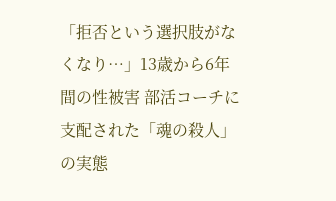「拒否という選択肢がなくなり…」13歳から6年間の性被害 部活コーチに支配された「魂の殺人」の実態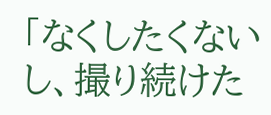「なくしたくないし、撮り続けた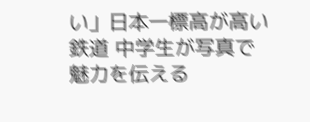い」日本一標高が高い鉄道 中学生が写真で魅力を伝える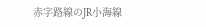赤字路線のJR小海線